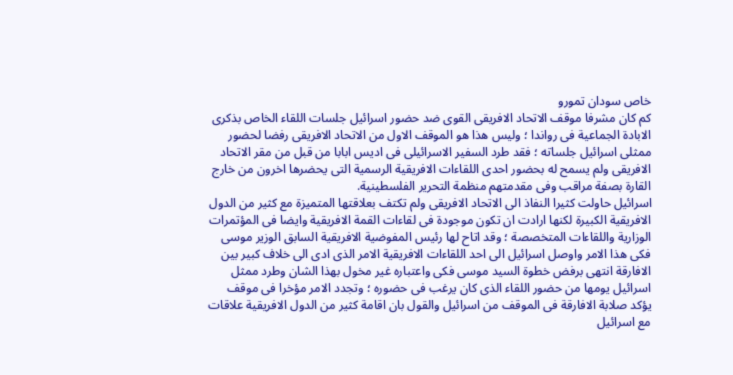خاص سودان تمورو
كم كان مشرفا موقف الاتحاد الافريقى القوى ضد حضور اسرائيل جلسات اللقاء الخاص بذكرى الابادة الجماعية فى رواندا ؛ وليس هذا هو الموقف الاول من الاتحاد الافريقى رفضا لحضور ممثلى اسرائيل جلساته ؛ فقد طرد السفير الاسرائيلى فى اديس ابابا من قبل من مقر الاتحاد الافريقى ولم يسمح له بحضور احدى اللقاءات الافريقية الرسمية التى يحضرها اخرون من خارج القارة بصفة مراقب وفى مقدمتهم منظمة التحرير الفلسطينية.
اسرائيل حاولت كثيرا النفاذ الى الاتحاد الافريقى ولم تكتف بعلاقتها المتميزة مع كثير من الدول الافريقية الكبيرة لكنها ارادت ان تكون موجودة فى لقاءات القمة الافريقية وايضا فى المؤتمرات الوزارية واللقاءات المتخصصة ؛ وقد اتاح لها رئيس المفوضية الافريقية السابق الوزير موسى فكى هذا الامر واوصل اسرائيل الى احد اللقاءات الافريقية الامر الذى ادى الى خلاف كبير بين الافارقة انتهى برفض خطوة السيد موسى فكى واعتباره غير مخول بهذا الشان وطرد ممثل اسرائيل يومها من حضور اللقاء الذى كان يرغب فى حضوره ؛ وتجدد الامر مؤخرا فى موقف يؤكد صلابة الافارقة فى الموقف من اسرائيل والقول بان اقامة كثير من الدول الافريقية علاقات مع اسرائيل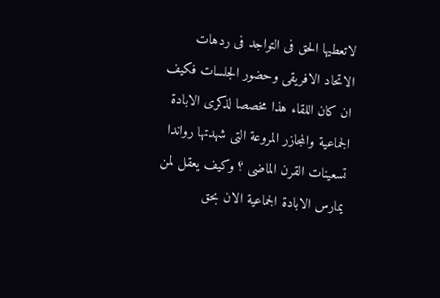لاتعطيها الحق فى التواجد فى ردهات الاتحاد الافريقى وحضور الجلسات فكيف ان كان اللقاء هذا مخصصا لذكرى الابادة الجماعية والمجازر المروعة التى شهدتها رواندا تسعينات القرن الماضى ؟ وكيف يعقل لمن يمارس الابادة الجماعية الان بحق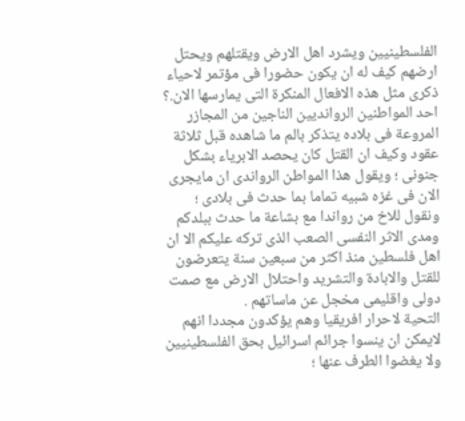الفلسطينيين ويشرد اهل الارض ويقتلهم ويحتل ارضهم كيف له ان يكون حضورا فى مؤتمر لاحياء ذكرى مثل هذه الافعال المنكرة التى يمارسها الان.؟
احد المواطنين الروانديين الناجين من المجازر المروعة فى بلاده يتذكر بالم ما شاهده قبل ثلاثة عقود وكيف ان القتل كان يحصد الابرياء بشكل جنونى ؛ ويقول هذا المواطن الرواندى ان مايجرى الان فى غزه شبيه تماما بما حدث فى بلادى ؛ ونقول للاخ من رواندا مع بشاعة ما حدث ببلدكم ومدى الاثر النفسى الصعب الذى تركه عليكم الا ان اهل فلسطين منذ اكثر من سبعين سنة يتعرضون للقتل والابادة والتشريد واحتلال الارض مع صمت دولى واقليمى مخجل عن ماساتهم .
التحية لاحرار افريقيا وهم يؤكدون مجددا انهم لايمكن ان ينسوا جرائم اسرائيل بحق الفلسطينيين ولا يغضوا الطرف عنها ؛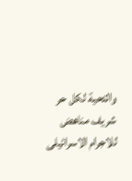والتحية لكل حر شريف مناهض للاجرام الاسرائيلى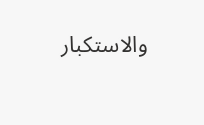والاستكبار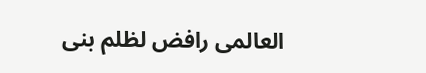العالمى رافض لظلم بنى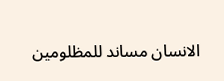الانسان مساند للمظلومين